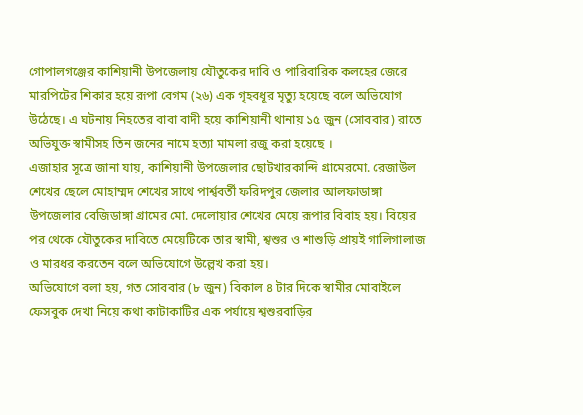গোপালগঞ্জের কাশিয়ানী উপজেলায় যৌতুকের দাবি ও পারিবারিক কলহের জেরে মারপিটের শিকার হয়ে রূপা বেগম (২৬) এক গৃহবধূর মৃত্যু হয়েছে বলে অভিযোগ উঠেছে। এ ঘটনায় নিহতের বাবা বাদী হয়ে কাশিয়ানী থানায় ১৫ জুন (সোববার) রাতে অভিযুক্ত স্বামীসহ তিন জনের নামে হত্যা মামলা রজু করা হয়েছে ।
এজাহার সূত্রে জানা যায়, কাশিয়ানী উপজেলার ছোটখারকান্দি গ্রামেরমো. রেজাউল শেখের ছেলে মোহাম্মদ শেখের সাথে পার্শ্ববর্তী ফরিদপুর জেলার আলফাডাঙ্গা উপজেলার বেজিডাঙ্গা গ্রামের মো. দেলোয়ার শেখের মেয়ে রূপার বিবাহ হয়। বিয়ের পর থেকে যৌতুকের দাবিতে মেয়েটিকে তার স্বামী, শ্বশুর ও শাশুড়ি প্রায়ই গালিগালাজ ও মারধর করতেন বলে অভিযোগে উল্লেখ করা হয়।
অভিযোগে বলা হয়, গত সোববার (৮ জুন) বিকাল ৪ টার দিকে স্বামীর মোবাইলে ফেসবুক দেখা নিয়ে কথা কাটাকাটির এক পর্যায়ে শ্বশুরবাড়ির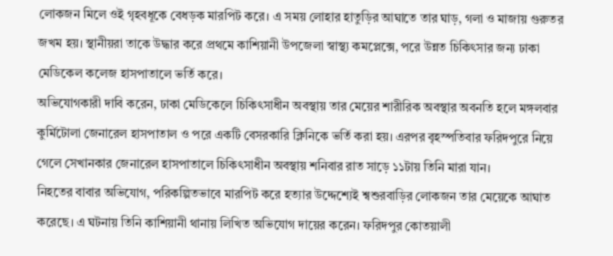লোকজন মিলে ওই গৃহবধূকে বেধড়ক মারপিট করে। এ সময় লোহার হাতুড়ির আঘাতে তার ঘাড়, গলা ও মাজায় গুরুতর জখম হয়। স্থানীয়রা তাকে উদ্ধার করে প্রথমে কাশিয়ানী উপজেলা স্বাস্থ্য কমপ্লেক্সে, পরে উন্নত চিকিৎসার জন্য ঢাকা মেডিকেল কলেজ হাসপাতালে ভর্তি করে।
অভিযোগকারী দাবি করেন, ঢাকা মেডিকেলে চিকিৎসাধীন অবস্থায় তার মেয়ের শারীরিক অবস্থার অবনতি হলে মঙ্গলবার কুর্মিটোলা জেনারেল হাসপাতাল ও পরে একটি বেসরকারি ক্লিনিকে ভর্তি করা হয়। এরপর বৃহস্পতিবার ফরিদপুরে নিয়ে গেলে সেখানকার জেনারেল হাসপাতালে চিকিৎসাধীন অবস্থায় শনিবার রাত সাড়ে ১১টায় তিনি মারা যান।
নিহতের বাবার অভিযোগ, পরিকল্পিতভাবে মারপিট করে হত্যার উদ্দেশ্যেই শ্বশুরবাড়ির লোকজন তার মেয়েকে আঘাত করেছে। এ ঘটনায় তিনি কাশিয়ানী থানায় লিখিত অভিযোগ দায়ের করেন। ফরিদপুর কোতয়ালী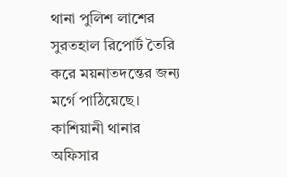থানা পুলিশ লাশের সুরতহাল রিপোর্ট তৈরি করে ময়নাতদন্তের জন্য মর্গে পাঠিয়েছে।
কাশিয়ানী থানার অফিসার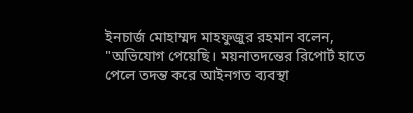ইনচার্জ মোহাম্মদ মাহফুজুর রহমান বলেন, "অভিযোগ পেয়েছি। ময়নাতদন্তের রিপোর্ট হাতে পেলে তদন্ত করে আইনগত ব্যবস্থা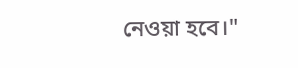নেওয়া হবে।"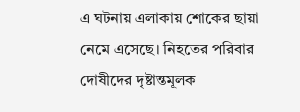এ ঘটনায় এলাকায় শোকের ছায়া নেমে এসেছে। নিহতের পরিবার দোষীদের দৃষ্টান্তমূলক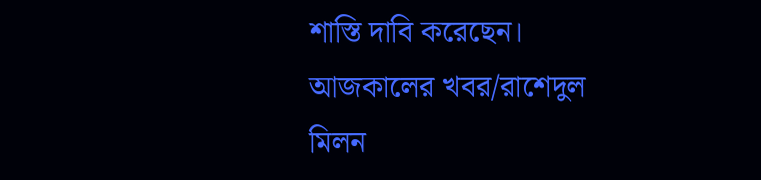শাস্তি দাবি করেছেন।
আজকালের খবর/রাশেদুল মিলন